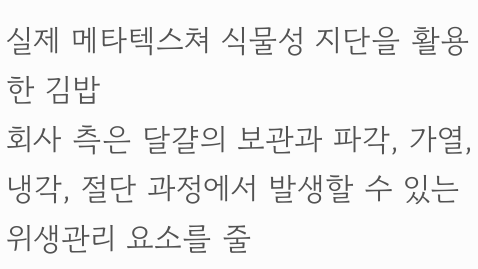실제 메타텍스쳐 식물성 지단을 활용한 김밥
회사 측은 달걀의 보관과 파각, 가열, 냉각, 절단 과정에서 발생할 수 있는 위생관리 요소를 줄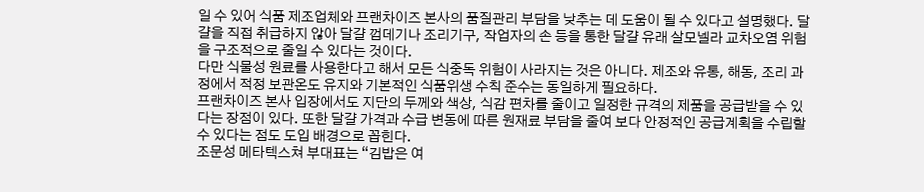일 수 있어 식품 제조업체와 프랜차이즈 본사의 품질관리 부담을 낮추는 데 도움이 될 수 있다고 설명했다. 달걀을 직접 취급하지 않아 달걀 껍데기나 조리기구, 작업자의 손 등을 통한 달걀 유래 살모넬라 교차오염 위험을 구조적으로 줄일 수 있다는 것이다.
다만 식물성 원료를 사용한다고 해서 모든 식중독 위험이 사라지는 것은 아니다. 제조와 유통, 해동, 조리 과정에서 적정 보관온도 유지와 기본적인 식품위생 수칙 준수는 동일하게 필요하다.
프랜차이즈 본사 입장에서도 지단의 두께와 색상, 식감 편차를 줄이고 일정한 규격의 제품을 공급받을 수 있다는 장점이 있다. 또한 달걀 가격과 수급 변동에 따른 원재료 부담을 줄여 보다 안정적인 공급계획을 수립할 수 있다는 점도 도입 배경으로 꼽힌다.
조문성 메타텍스쳐 부대표는 “김밥은 여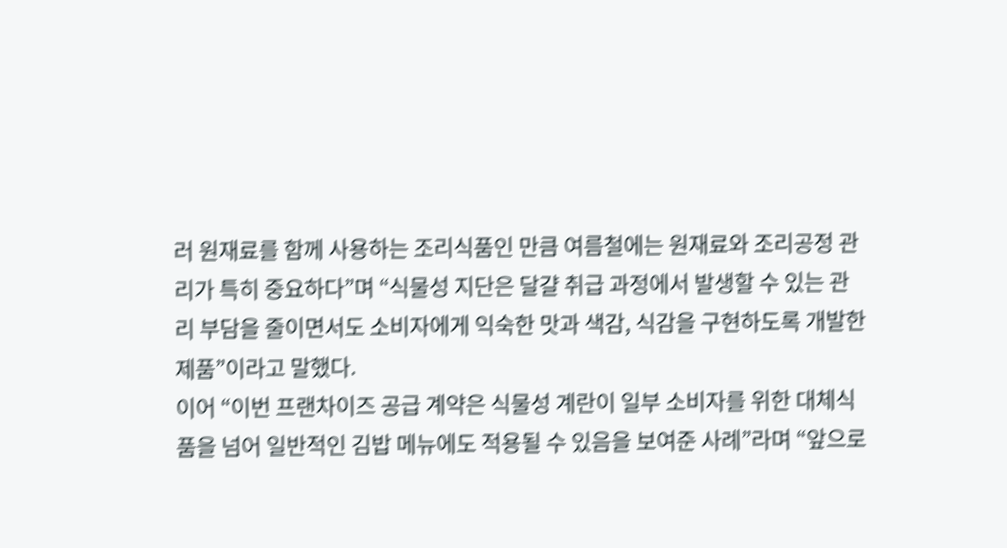러 원재료를 함께 사용하는 조리식품인 만큼 여름철에는 원재료와 조리공정 관리가 특히 중요하다”며 “식물성 지단은 달걀 취급 과정에서 발생할 수 있는 관리 부담을 줄이면서도 소비자에게 익숙한 맛과 색감, 식감을 구현하도록 개발한 제품”이라고 말했다.
이어 “이번 프랜차이즈 공급 계약은 식물성 계란이 일부 소비자를 위한 대체식품을 넘어 일반적인 김밥 메뉴에도 적용될 수 있음을 보여준 사례”라며 “앞으로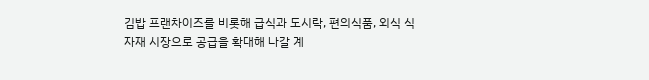김밥 프랜차이즈를 비롯해 급식과 도시락, 편의식품, 외식 식자재 시장으로 공급을 확대해 나갈 계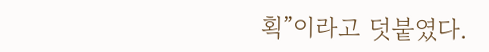획”이라고 덧붙였다.